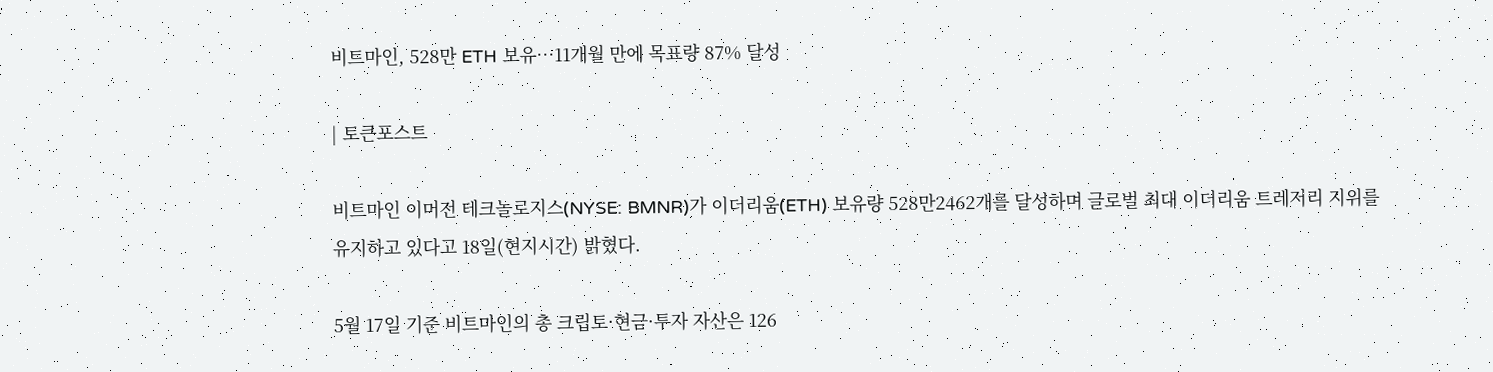비트마인, 528만 ETH 보유…11개월 만에 목표량 87% 달성

| 토큰포스트

비트마인 이머전 테크놀로지스(NYSE: BMNR)가 이더리움(ETH) 보유량 528만2462개를 달성하며 글로벌 최대 이더리움 트레저리 지위를 유지하고 있다고 18일(현지시간) 밝혔다.

5월 17일 기준 비트마인의 총 크립토·현금·투자 자산은 126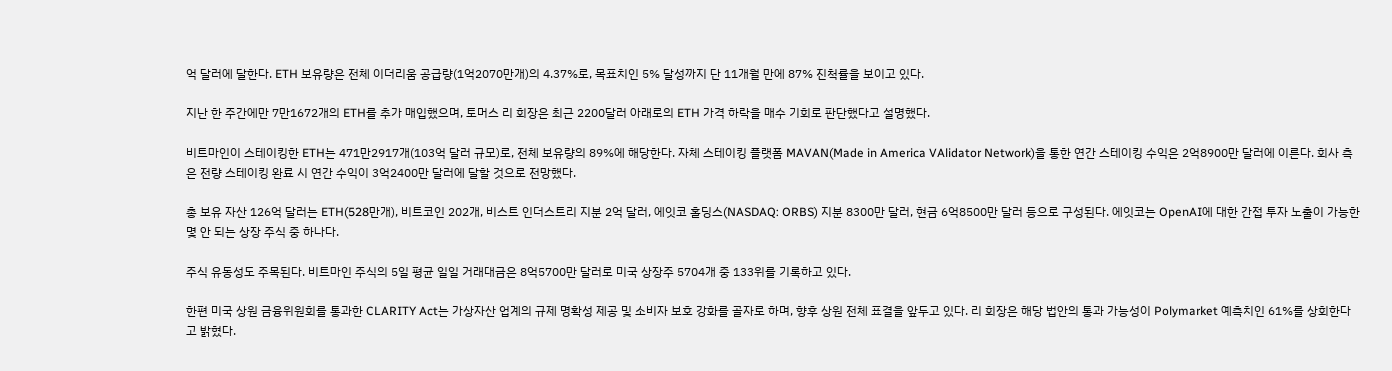억 달러에 달한다. ETH 보유량은 전체 이더리움 공급량(1억2070만개)의 4.37%로, 목표치인 5% 달성까지 단 11개월 만에 87% 진척률을 보이고 있다.

지난 한 주간에만 7만1672개의 ETH를 추가 매입했으며, 토머스 리 회장은 최근 2200달러 아래로의 ETH 가격 하락을 매수 기회로 판단했다고 설명했다.

비트마인이 스테이킹한 ETH는 471만2917개(103억 달러 규모)로, 전체 보유량의 89%에 해당한다. 자체 스테이킹 플랫폼 MAVAN(Made in America VAlidator Network)을 통한 연간 스테이킹 수익은 2억8900만 달러에 이른다. 회사 측은 전량 스테이킹 완료 시 연간 수익이 3억2400만 달러에 달할 것으로 전망했다.

총 보유 자산 126억 달러는 ETH(528만개), 비트코인 202개, 비스트 인더스트리 지분 2억 달러, 에잇코 홀딩스(NASDAQ: ORBS) 지분 8300만 달러, 현금 6억8500만 달러 등으로 구성된다. 에잇코는 OpenAI에 대한 간접 투자 노출이 가능한 몇 안 되는 상장 주식 중 하나다.

주식 유동성도 주목된다. 비트마인 주식의 5일 평균 일일 거래대금은 8억5700만 달러로 미국 상장주 5704개 중 133위를 기록하고 있다.

한편 미국 상원 금융위원회를 통과한 CLARITY Act는 가상자산 업계의 규제 명확성 제공 및 소비자 보호 강화를 골자로 하며, 향후 상원 전체 표결을 앞두고 있다. 리 회장은 해당 법안의 통과 가능성이 Polymarket 예측치인 61%를 상회한다고 밝혔다.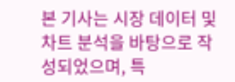본 기사는 시장 데이터 및 차트 분석을 바탕으로 작성되었으며, 특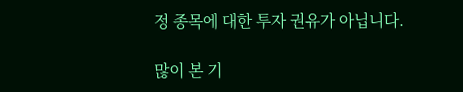정 종목에 대한 투자 권유가 아닙니다.

많이 본 기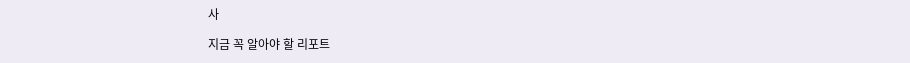사

지금 꼭 알아야 할 리포트